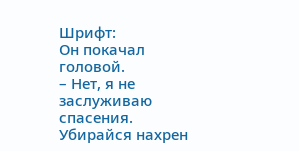Шрифт:
Он покачал головой.
– Нет, я не заслуживаю спасения. Убирайся нахрен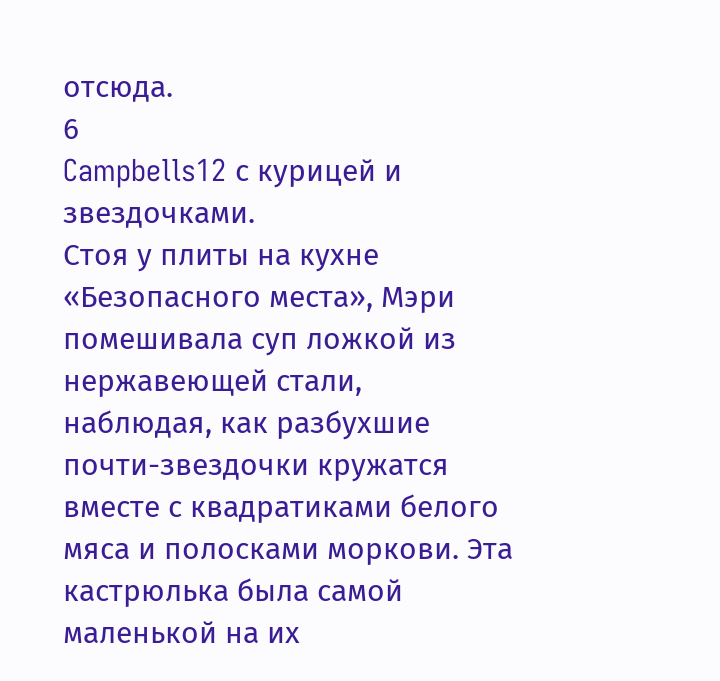отсюда.
6
Campbells12 с курицей и звездочками.
Стоя у плиты на кухне «Безопасного места», Мэри помешивала суп ложкой из нержавеющей стали, наблюдая, как разбухшие почти-звездочки кружатся вместе с квадратиками белого мяса и полосками моркови. Эта кастрюлька была самой маленькой на их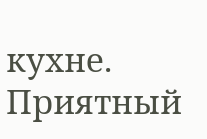кухне. Приятный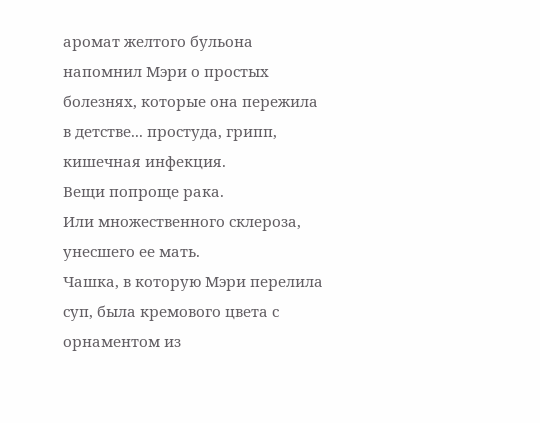аромат желтого бульона напомнил Мэри о простых болезнях, которые она пережила в детстве... простуда, грипп, кишечная инфекция.
Вещи попроще рака.
Или множественного склероза, унесшего ее мать.
Чашка, в которую Мэри перелила суп, была кремового цвета с орнаментом из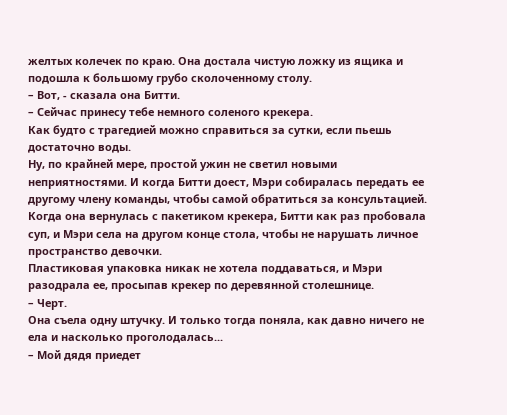желтых колечек по краю. Она достала чистую ложку из ящика и подошла к большому грубо сколоченному столу.
– Вот, - сказала она Битти.
– Сейчас принесу тебе немного соленого крекера.
Как будто с трагедией можно справиться за сутки, если пьешь достаточно воды.
Ну, по крайней мере, простой ужин не светил новыми неприятностями. И когда Битти доест, Мэри собиралась передать ее другому члену команды, чтобы самой обратиться за консультацией.
Когда она вернулась с пакетиком крекера, Битти как раз пробовала суп, и Мэри села на другом конце стола, чтобы не нарушать личное пространство девочки.
Пластиковая упаковка никак не хотела поддаваться, и Мэри разодрала ее, просыпав крекер по деревянной столешнице.
– Черт.
Она съела одну штучку. И только тогда поняла, как давно ничего не ела и насколько проголодалась...
– Мой дядя приедет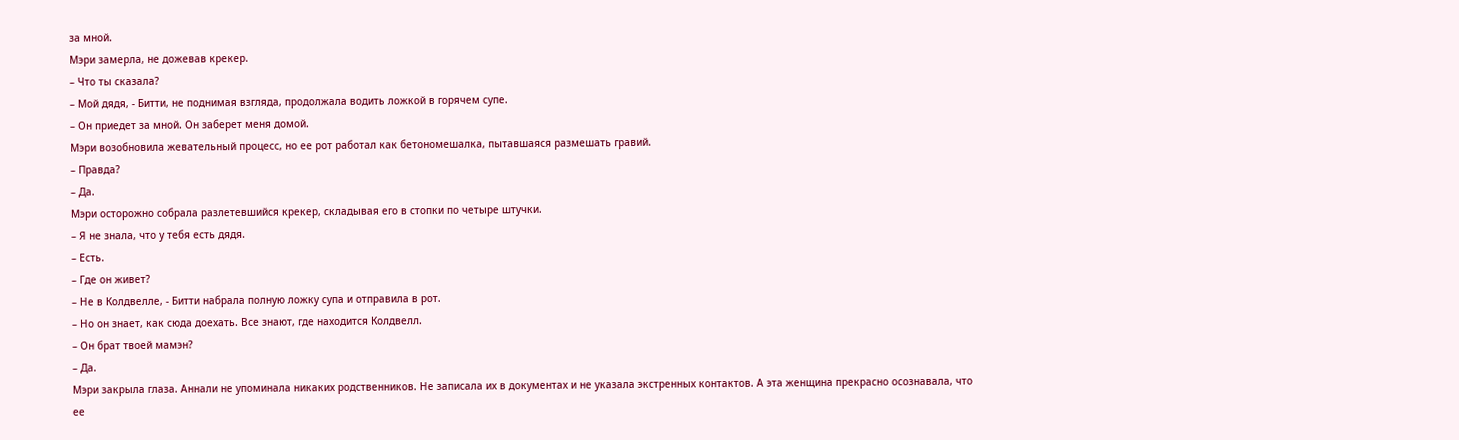за мной.
Мэри замерла, не дожевав крекер.
– Что ты сказала?
– Мой дядя, - Битти, не поднимая взгляда, продолжала водить ложкой в горячем супе.
– Он приедет за мной. Он заберет меня домой.
Мэри возобновила жевательный процесс, но ее рот работал как бетономешалка, пытавшаяся размешать гравий.
– Правда?
– Да.
Мэри осторожно собрала разлетевшийся крекер, складывая его в стопки по четыре штучки.
– Я не знала, что у тебя есть дядя.
– Есть.
– Где он живет?
– Не в Колдвелле, - Битти набрала полную ложку супа и отправила в рот.
– Но он знает, как сюда доехать. Все знают, где находится Колдвелл.
– Он брат твоей мамэн?
– Да.
Мэри закрыла глаза. Аннали не упоминала никаких родственников. Не записала их в документах и не указала экстренных контактов. А эта женщина прекрасно осознавала, что ее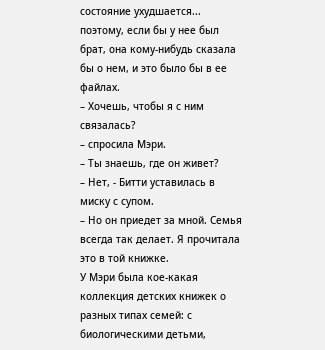состояние ухудшается... поэтому, если бы у нее был брат, она кому-нибудь сказала бы о нем, и это было бы в ее файлах.
– Хочешь, чтобы я с ним связалась?
– спросила Мэри.
– Ты знаешь, где он живет?
– Нет, - Битти уставилась в миску с супом.
– Но он приедет за мной. Семья всегда так делает. Я прочитала это в той книжке.
У Мэри была кое-какая коллекция детских книжек о разных типах семей: с биологическими детьми,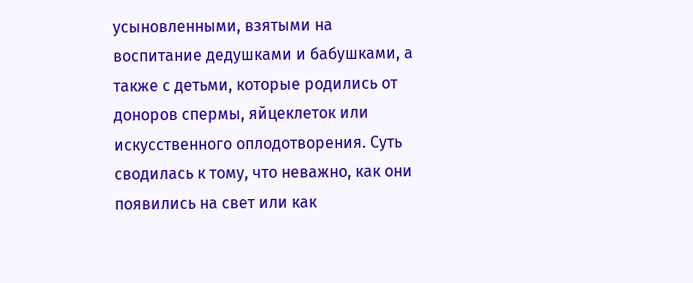усыновленными, взятыми на воспитание дедушками и бабушками, а также с детьми, которые родились от доноров спермы, яйцеклеток или искусственного оплодотворения. Суть сводилась к тому, что неважно, как они появились на свет или как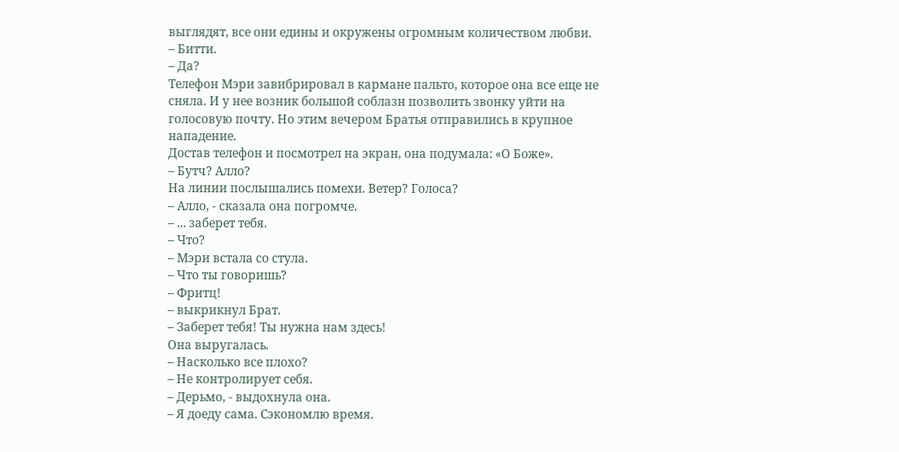выглядят, все они едины и окружены огромным количеством любви.
– Битти.
– Да?
Телефон Мэри завибрировал в кармане пальто, которое она все еще не сняла. И у нее возник большой соблазн позволить звонку уйти на голосовую почту. Но этим вечером Братья отправились в крупное нападение.
Достав телефон и посмотрел на экран, она подумала: «О Боже».
– Бутч? Алло?
На линии послышались помехи. Ветер? Голоса?
– Алло, - сказала она погромче.
– ... заберет тебя.
– Что?
– Мэри встала со стула.
– Что ты говоришь?
– Фритц!
– выкрикнул Брат.
– Заберет тебя! Ты нужна нам здесь!
Она выругалась.
– Насколько все плохо?
– Не контролирует себя.
– Дерьмо, - выдохнула она.
– Я доеду сама. Сэкономлю время.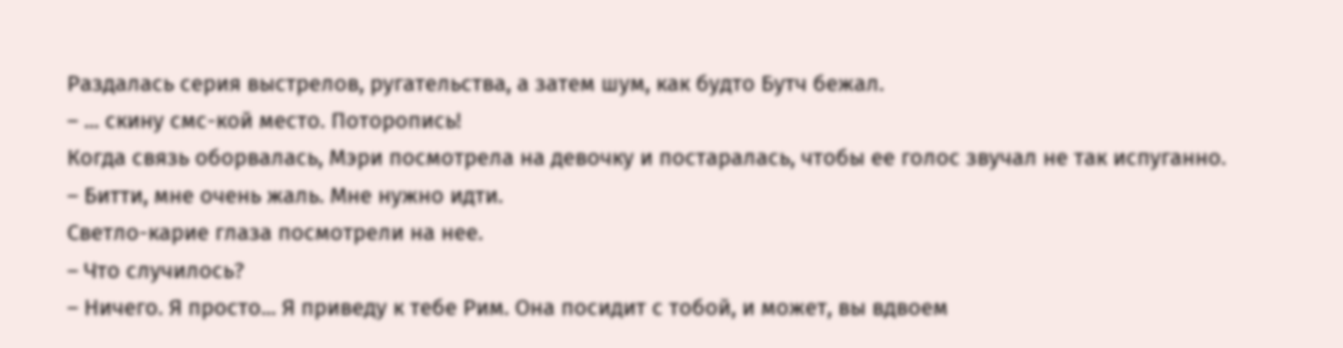Раздалась серия выстрелов, ругательства, а затем шум, как будто Бутч бежал.
– ... скину смс-кой место. Поторопись!
Когда связь оборвалась, Мэри посмотрела на девочку и постаралась, чтобы ее голос звучал не так испуганно.
– Битти, мне очень жаль. Мне нужно идти.
Светло-карие глаза посмотрели на нее.
– Что случилось?
– Ничего. Я просто... Я приведу к тебе Рим. Она посидит с тобой, и может, вы вдвоем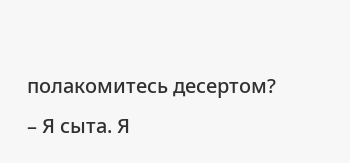полакомитесь десертом?
– Я сыта. Я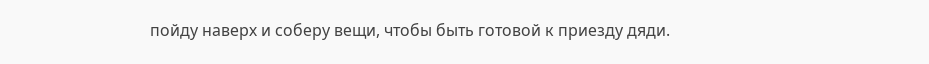пойду наверх и соберу вещи, чтобы быть готовой к приезду дяди.